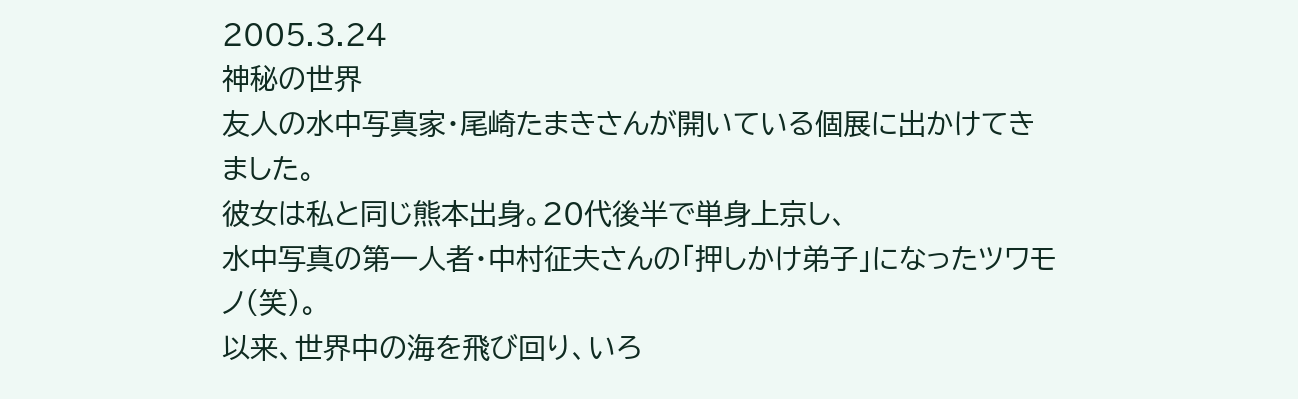2005.3.24
神秘の世界
友人の水中写真家・尾崎たまきさんが開いている個展に出かけてきました。
彼女は私と同じ熊本出身。20代後半で単身上京し、
水中写真の第一人者・中村征夫さんの「押しかけ弟子」になったツワモノ(笑)。
以来、世界中の海を飛び回り、いろ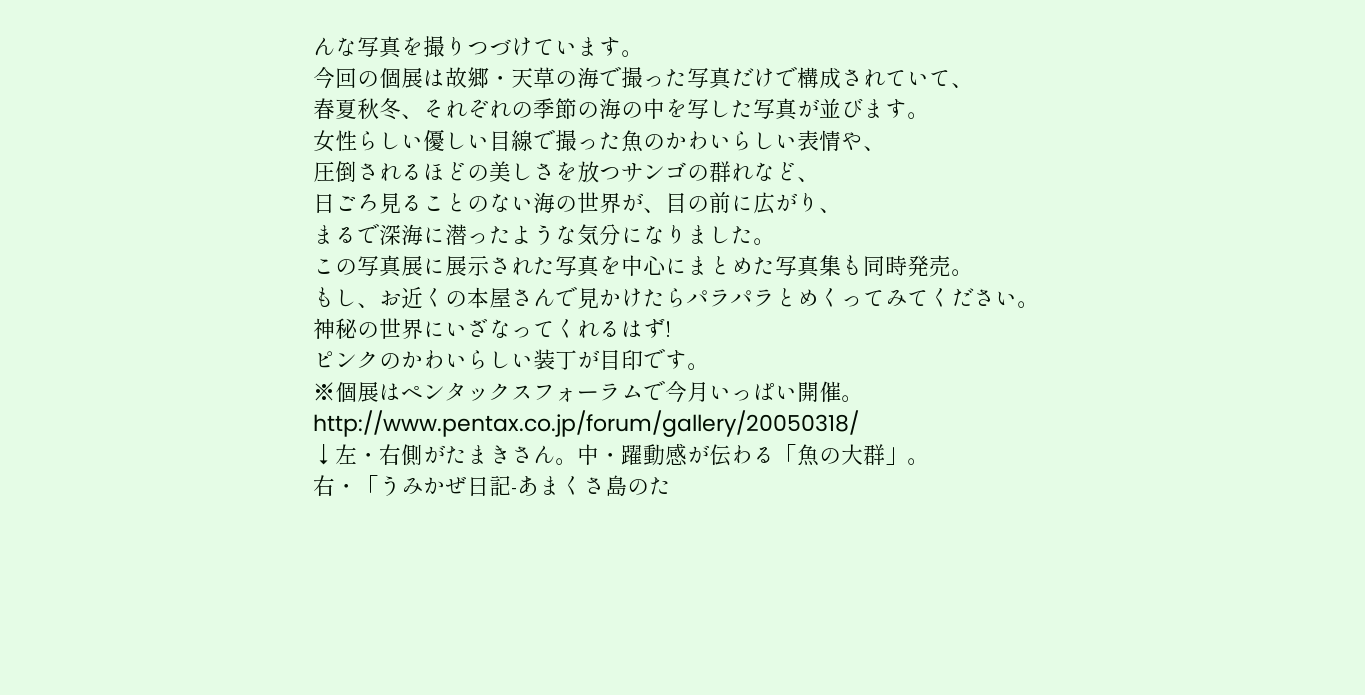んな写真を撮りつづけています。
今回の個展は故郷・天草の海で撮った写真だけで構成されていて、
春夏秋冬、それぞれの季節の海の中を写した写真が並びます。
女性らしい優しい目線で撮った魚のかわいらしい表情や、
圧倒されるほどの美しさを放つサンゴの群れなど、
日ごろ見ることのない海の世界が、目の前に広がり、
まるで深海に潜ったような気分になりました。
この写真展に展示された写真を中心にまとめた写真集も同時発売。
もし、お近くの本屋さんで見かけたらパラパラとめくってみてください。
神秘の世界にいざなってくれるはず!
ピンクのかわいらしい装丁が目印です。
※個展はペンタックスフォーラムで今月いっぱい開催。
http://www.pentax.co.jp/forum/gallery/20050318/
↓左・右側がたまきさん。中・躍動感が伝わる「魚の大群」。
右・「うみかぜ日記-あまくさ島のた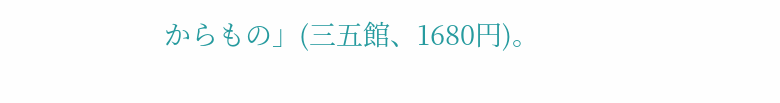からもの」(三五館、1680円)。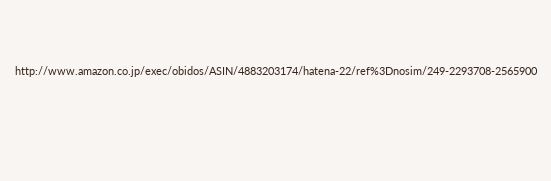http://www.amazon.co.jp/exec/obidos/ASIN/4883203174/hatena-22/ref%3Dnosim/249-2293708-2565900